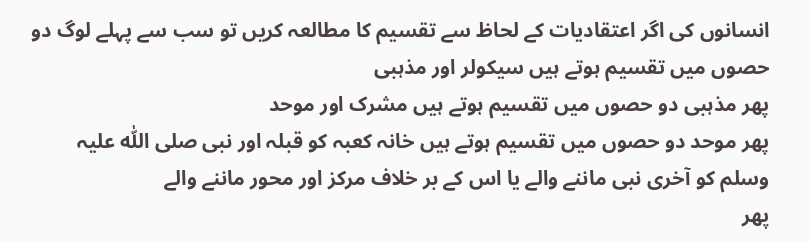انسانوں کی اگر اعتقادیات کے لحاظ سے تقسیم کا مطالعہ کریں تو سب سے پہلے لوگ دو حصوں میں تقسیم ہوتے ہیں سیکولر اور مذہبی
پھر مذہبی دو حصوں میں تقسیم ہوتے ہیں مشرک اور موحد
پھر موحد دو حصوں میں تقسیم ہوتے ہیں خانہ کعبہ کو قبلہ اور نبی صلی اللّٰہ علیہ وسلم کو آخری نبی ماننے والے یا اس کے بر خلاف مرکز اور محور ماننے والے
پھر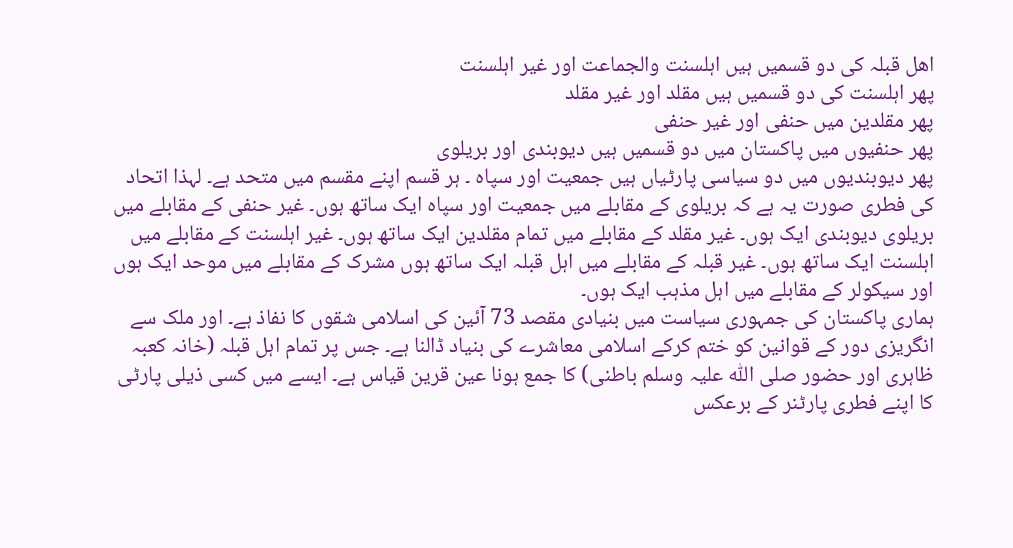اھل قبلہ کی دو قسمیں ہیں اہلسنت والجماعت اور غیر اہلسنت
پھر اہلسنت کی دو قسمیں ہیں مقلد اور غیر مقلد
پھر مقلدین میں حنفی اور غیر حنفی
پھر حنفیوں میں پاکستان میں دو قسمیں ہیں دیوبندی اور بریلوی
پھر دیوبندیوں میں دو سیاسی پارٹیاں ہیں جمعیت اور سپاہ ۔ ہر قسم اپنے مقسم میں متحد ہے۔ لہذا اتحاد کی فطری صورت یہ ہے کہ بریلوی کے مقابلے میں جمعیت اور سپاہ ایک ساتھ ہوں۔ غیر حنفی کے مقابلے میں بریلوی دیوبندی ایک ہوں۔ غیر مقلد کے مقابلے میں تمام مقلدین ایک ساتھ ہوں۔ غیر اہلسنت کے مقابلے میں اہلسنت ایک ساتھ ہوں۔ غیر قبلہ کے مقابلے میں اہل قبلہ ایک ساتھ ہوں مشرک کے مقابلے میں موحد ایک ہوں اور سیکولر کے مقابلے میں اہل مذہب ایک ہوں۔
ہماری پاکستان کی جمہوری سیاست میں بنیادی مقصد 73 آئین کی اسلامی شقوں کا نفاذ ہے۔ اور ملک سے انگریزی دور کے قوانین کو ختم کرکے اسلامی معاشرے کی بنیاد ڈالنا ہے۔ جس پر تمام اہل قبلہ (خانہ کعبہ ظاہری اور حضور صلی اللّٰہ علیہ وسلم باطنی) کا جمع ہونا عین قرین قیاس ہے۔ ایسے میں کسی ذیلی پارٹی کا اپنے فطری پارٹنر کے برعکس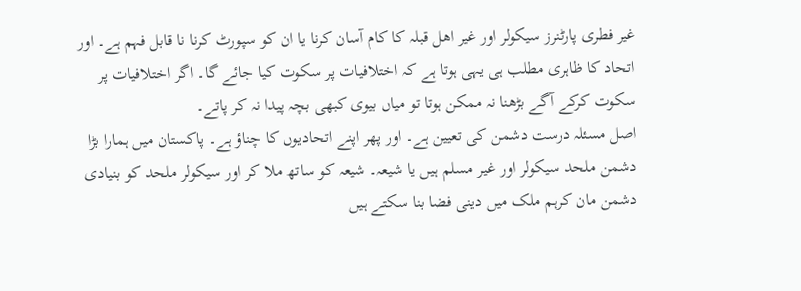غیر فطری پارٹنرز سیکولر اور غیر اھل قبلہ کا کام آسان کرنا یا ان کو سپورٹ کرنا نا قابل فہم ہے۔ اور اتحاد کا ظاہری مطلب ہی یہی ہوتا ہے کہ اختلافیات پر سکوت کیا جائے گا۔ اگر اختلافیات پر سکوت کرکے آگے بڑھنا نہ ممکن ہوتا تو میاں بیوی کبھی بچہ پیدا نہ کر پاتے۔
اصل مسئلہ درست دشمن کی تعیین ہے۔ اور پھر اپنے اتحادیوں کا چناؤ ہے۔ پاکستان میں ہمارا بڑا دشمن ملحد سیکولر اور غیر مسلم ہیں یا شیعہ۔ شیعہ کو ساتھ ملا کر اور سیکولر ملحد کو بنیادی دشمن مان کرہم ملک میں دینی فضا بنا سکتے ہیں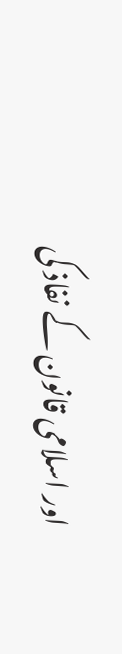اور اسلامی قانون کے نفاذ کی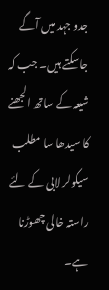جدو جہد میں آگے جاسکتے ہیں۔ جب کہ شیعہ کے ساتھ الجھنے کا سیدھا سا مطلب سیکولر لابی کے لئے راستہ خالی چھوڑنا ہے۔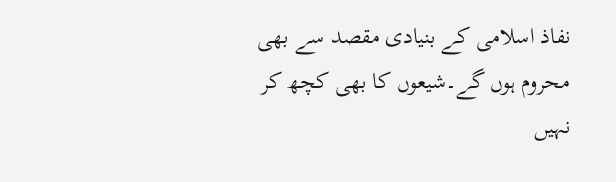نفاذ اسلامی کے بنیادی مقصد سے بھی محروم ہوں گے۔شیعوں کا بھی کچھ کر نہیں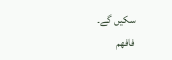سکیں گے۔
فافھم